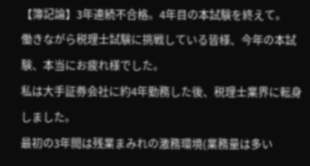【簿記論】3年連続不合格。4年目の本試験を終えて。
働きながら税理士試験に挑戦している皆様、今年の本試験、本当にお疲れ様でした。
私は大手証券会社に約4年勤務した後、税理士業界に転身しました。
最初の3年間は残業まみれの激務環境(業務量は多い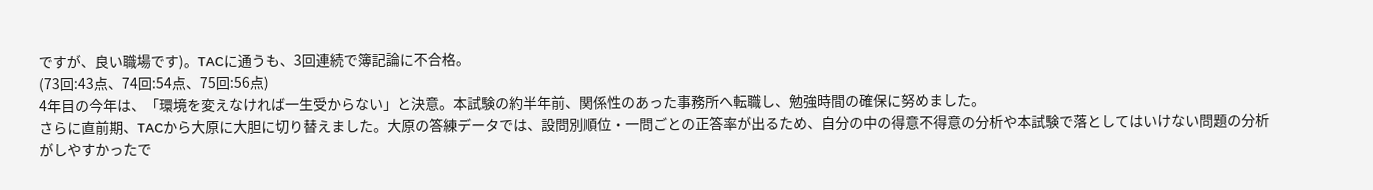ですが、良い職場です)。TACに通うも、3回連続で簿記論に不合格。
(73回:43点、74回:54点、75回:56点)
4年目の今年は、「環境を変えなければ一生受からない」と決意。本試験の約半年前、関係性のあった事務所へ転職し、勉強時間の確保に努めました。
さらに直前期、TACから大原に大胆に切り替えました。大原の答練データでは、設問別順位・一問ごとの正答率が出るため、自分の中の得意不得意の分析や本試験で落としてはいけない問題の分析がしやすかったで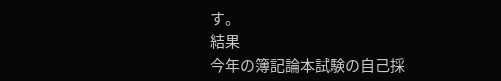す。
結果
今年の簿記論本試験の自己採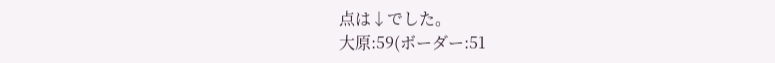点は↓でした。
大原:59(ボーダー:51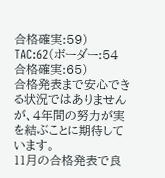合格確実:59)
TAC:62(ボーダー:54 合格確実:65)
合格発表まで安心できる状況ではありませんが、4年間の努力が実を結ぶことに期待しています。
11月の合格発表で良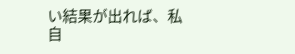い結果が出れば、私自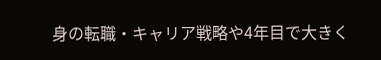身の転職・キャリア戦略や4年目で大きく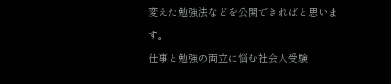変えた勉強法などを公開できればと思います。
仕事と勉強の両立に悩む社会人受験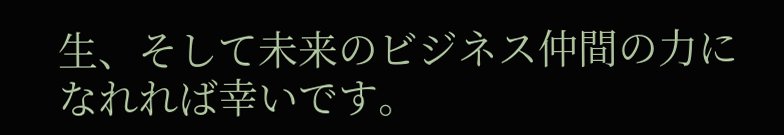生、そして未来のビジネス仲間の力になれれば幸いです。